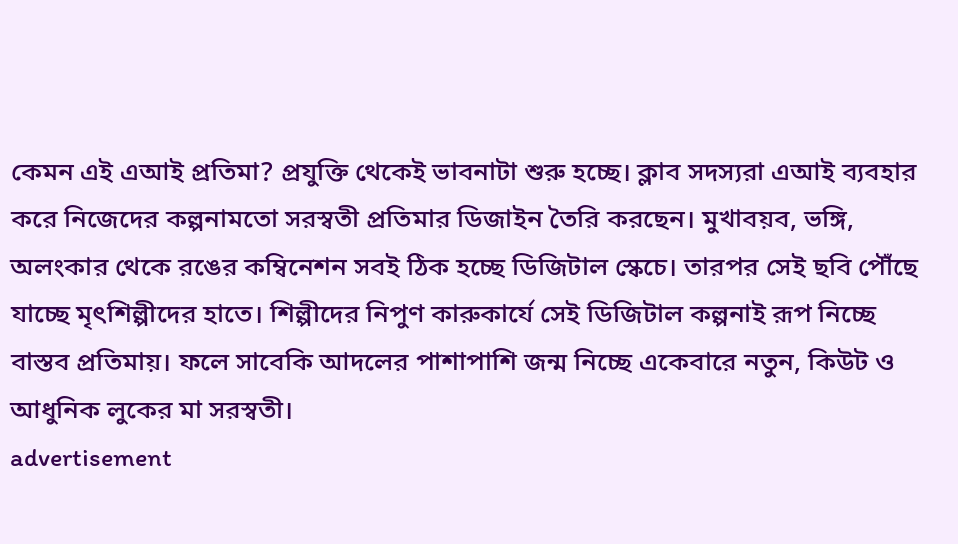কেমন এই এআই প্রতিমা? প্রযুক্তি থেকেই ভাবনাটা শুরু হচ্ছে। ক্লাব সদস্যরা এআই ব্যবহার করে নিজেদের কল্পনামতো সরস্বতী প্রতিমার ডিজাইন তৈরি করছেন। মুখাবয়ব, ভঙ্গি, অলংকার থেকে রঙের কম্বিনেশন সবই ঠিক হচ্ছে ডিজিটাল স্কেচে। তারপর সেই ছবি পৌঁছে যাচ্ছে মৃৎশিল্পীদের হাতে। শিল্পীদের নিপুণ কারুকার্যে সেই ডিজিটাল কল্পনাই রূপ নিচ্ছে বাস্তব প্রতিমায়। ফলে সাবেকি আদলের পাশাপাশি জন্ম নিচ্ছে একেবারে নতুন, কিউট ও আধুনিক লুকের মা সরস্বতী।
advertisement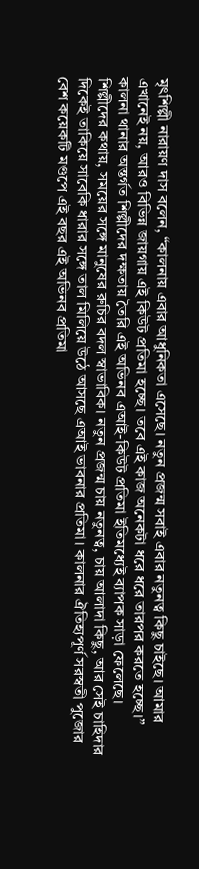মৃৎশিল্পী নারায়ণ দাস বলেন, “কালনায় এবার আধুনিকতা এসেছে। নতুন প্রজন্ম সবাই এবার নতুনত্ব কিছু চাইছে। আমার এখানেই নয়, আরও বিভিন্ন জায়গায় এই কিউট প্রতিমা হচ্ছে। তবে এই কাজ অনেকটা ধরে ধরে তারপর করতে হচ্ছে।” কালনা থানার অন্তর্গত শিল্পীদের দক্ষতায় তৈরি এই অভিনব এআই-কিউট প্রতিমা ইতিমধ্যেই ব্যাপক সাড়া ফেলেছে।
শিল্পীদের কথায়, সময়ের সঙ্গে মানুষের রুচির বদল স্বাভাবিক। নতুন প্রজন্ম চায় নতুনত্ব, চায় আলাদা কিছু, আর সেই চাহিদার দিকেই তাকিয়ে সাবেকি ধারার সঙ্গে তাল মিলিয়ে উঠে আসছে এআই ভাবনার প্রতিমা। কালনার ঐতিহ্যপূর্ণ সরস্বতী পুজোর বেশ কয়েকটি মণ্ডপে এই বছর এই অভিনব প্রতিমা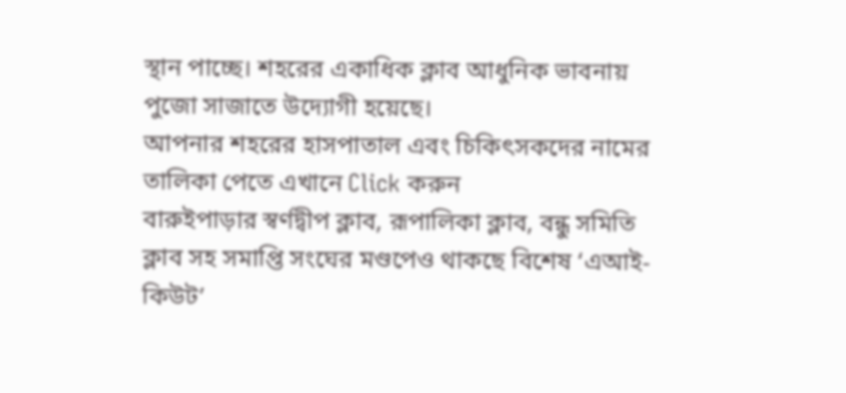স্থান পাচ্ছে। শহরের একাধিক ক্লাব আধুনিক ভাবনায় পুজো সাজাতে উদ্যোগী হয়েছে।
আপনার শহরের হাসপাতাল এবং চিকিৎসকদের নামের তালিকা পেতে এখানে Click করুন
বারুইপাড়ার স্বর্ণদ্বীপ ক্লাব, রূপালিকা ক্লাব, বন্ধু সমিতি ক্লাব সহ সমাপ্তি সংঘের মণ্ডপেও থাকছে বিশেষ ‘এআই-কিউট’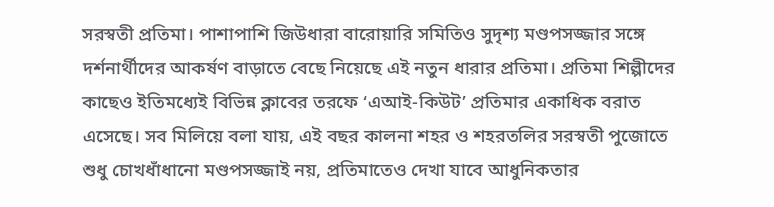সরস্বতী প্রতিমা। পাশাপাশি জিউধারা বারোয়ারি সমিতিও সুদৃশ্য মণ্ডপসজ্জার সঙ্গে দর্শনার্থীদের আকর্ষণ বাড়াতে বেছে নিয়েছে এই নতুন ধারার প্রতিমা। প্রতিমা শিল্পীদের কাছেও ইতিমধ্যেই বিভিন্ন ক্লাবের তরফে ‘এআই-কিউট’ প্রতিমার একাধিক বরাত এসেছে। সব মিলিয়ে বলা যায়, এই বছর কালনা শহর ও শহরতলির সরস্বতী পুজোতে শুধু চোখধাঁধানো মণ্ডপসজ্জাই নয়, প্রতিমাতেও দেখা যাবে আধুনিকতার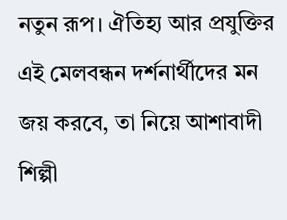নতুন রূপ। ঐতিহ্য আর প্রযুক্তির এই মেলবন্ধন দর্শনার্থীদের মন জয় করবে, তা নিয়ে আশাবাদী শিল্পী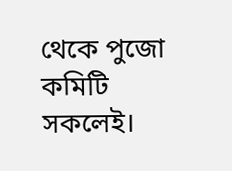থেকে পুজো কমিটি সকলেই।